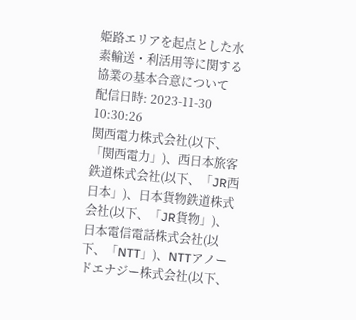姫路エリアを起点とした水素輸送・利活用等に関する協業の基本合意について
配信日時: 2023-11-30 10:30:26
関西電力株式会社(以下、「関西電力」)、西日本旅客鉄道株式会社(以下、「JR西日本」)、日本貨物鉄道株式会社(以下、「JR貨物」)、日本電信電話株式会社(以下、「NTT」)、NTTアノードエナジー株式会社(以下、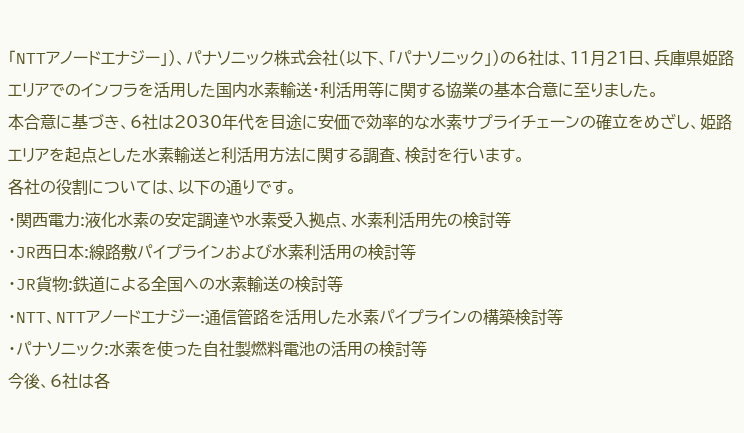「NTTアノードエナジー」)、パナソニック株式会社(以下、「パナソニック」)の6社は、11月21日、兵庫県姫路エリアでのインフラを活用した国内水素輸送・利活用等に関する協業の基本合意に至りました。
本合意に基づき、6社は2030年代を目途に安価で効率的な水素サプライチェーンの確立をめざし、姫路エリアを起点とした水素輸送と利活用方法に関する調査、検討を行います。
各社の役割については、以下の通りです。
・関西電力:液化水素の安定調達や水素受入拠点、水素利活用先の検討等
・JR西日本:線路敷パイプラインおよび水素利活用の検討等
・JR貨物:鉄道による全国への水素輸送の検討等
・NTT、NTTアノードエナジー:通信管路を活用した水素パイプラインの構築検討等
・パナソニック:水素を使った自社製燃料電池の活用の検討等
今後、6社は各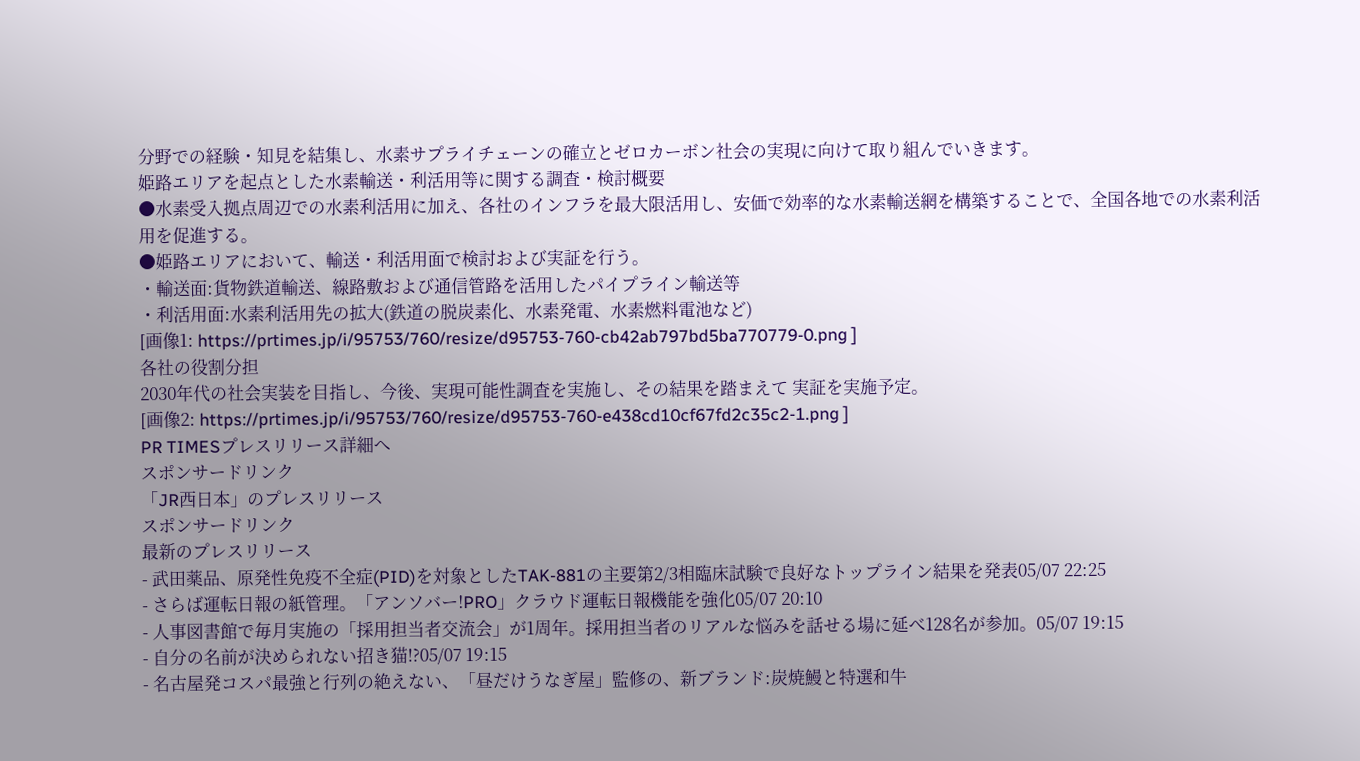分野での経験・知見を結集し、水素サプライチェーンの確立とゼロカーボン社会の実現に向けて取り組んでいきます。
姫路エリアを起点とした水素輸送・利活用等に関する調査・検討概要
●水素受入拠点周辺での水素利活用に加え、各社のインフラを最大限活用し、安価で効率的な水素輸送網を構築することで、全国各地での水素利活用を促進する。
●姫路エリアにおいて、輸送・利活用面で検討および実証を行う。
・輸送面:貨物鉄道輸送、線路敷および通信管路を活用したパイプライン輸送等
・利活用面:水素利活用先の拡大(鉄道の脱炭素化、水素発電、水素燃料電池など)
[画像1: https://prtimes.jp/i/95753/760/resize/d95753-760-cb42ab797bd5ba770779-0.png ]
各社の役割分担
2030年代の社会実装を目指し、今後、実現可能性調査を実施し、その結果を踏まえて 実証を実施予定。
[画像2: https://prtimes.jp/i/95753/760/resize/d95753-760-e438cd10cf67fd2c35c2-1.png ]
PR TIMESプレスリリース詳細へ
スポンサードリンク
「JR西日本」のプレスリリース
スポンサードリンク
最新のプレスリリース
- 武田薬品、原発性免疫不全症(PID)を対象としたTAK-881の主要第2/3相臨床試験で良好なトップライン結果を発表05/07 22:25
- さらば運転日報の紙管理。「アンソバー!PRO」クラウド運転日報機能を強化05/07 20:10
- 人事図書館で毎月実施の「採用担当者交流会」が1周年。採用担当者のリアルな悩みを話せる場に延べ128名が参加。05/07 19:15
- 自分の名前が決められない招き猫!?05/07 19:15
- 名古屋発コスパ最強と行列の絶えない、「昼だけうなぎ屋」監修の、新ブランド:炭焼鰻と特選和牛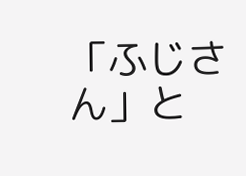「ふじさん」と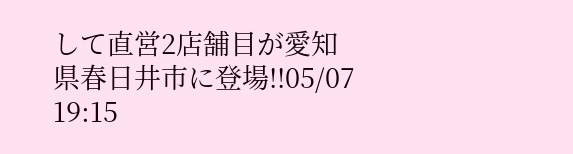して直営2店舗目が愛知県春日井市に登場!!05/07 19:15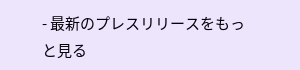- 最新のプレスリリースをもっと見る